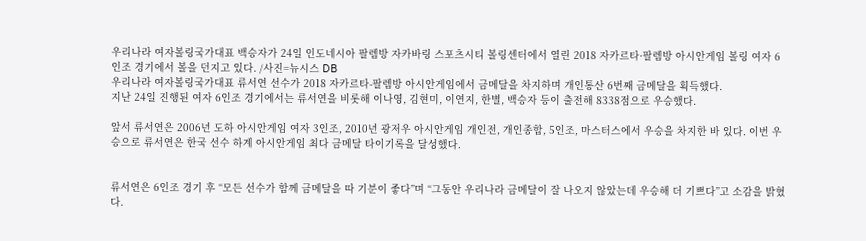우리나라 여자볼링국가대표 백승자가 24일 인도네시아 팔렘방 자카바링 스포츠시티 볼링센터에서 열린 2018 자카르타·팔렘방 아시안게임 볼링 여자 6인조 경기에서 볼을 던지고 있다. /사진=뉴시스 DB
우리나라 여자볼링국가대표 류서연 선수가 2018 자카르타-팔렘방 아시안게임에서 금메달을 차지하며 개인통산 6번째 금메달을 획득했다.
지난 24일 진행된 여자 6인조 경기에서는 류서연을 비롯해 이나영, 김현미, 이연지, 한별, 백승자 등이 출전해 8338점으로 우승했다.

앞서 류서연은 2006년 도하 아시안게임 여자 3인조, 2010년 광저우 아시안게임 개인전, 개인종합, 5인조, 마스터스에서 우승을 차지한 바 있다. 이번 우승으로 류서연은 한국 선수 하계 아시안게임 최다 금메달 타이기록을 달성했다.


류서연은 6인조 경기 후 “모든 선수가 함께 금메달을 따 기분이 좋다”며 “그동안 우리나라 금메달이 잘 나오지 않았는데 우승해 더 기쁘다”고 소감을 밝혔다.